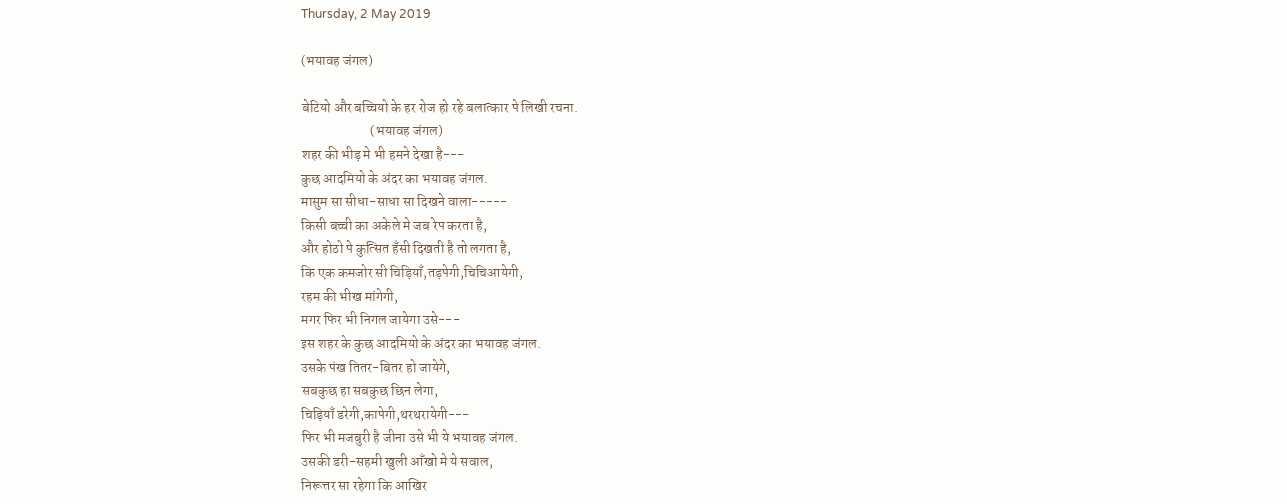Thursday, 2 May 2019

(भयावह जंगल)

बेटियो और बच्चियो के हर रोज हो रहे बलात्कार पे लिखी रचना.
                         (भयावह जंगल)
शहर की भीड़ मे भी हमने देखा है---
कुछ आदमियो के अंदर का भयावह जंगल.
मासुम सा सीधा-साधा सा दिखने वाला-----
किसी बच्ची का अकेले मे जब रेप करता है,
और होठो पे कुत्सित हँसी दिखती है तो लगता है,
कि एक कमजोर सी चिड़ियाँ,तड़पेगी,चिचिआयेगी,
रहम की भीख मांगेगी,
मगर फिर भी निगल जायेगा उसे---
इस शहर के कुछ आदमियो के अंदर का भयावह जंगल.
उसके पंख तितर-बितर हो जायेगे,
सबकुछ हा सबकुछ छिन लेगा,
चिड़ियाँ डरेगी,कापेगी,थरथरायेगी---
फिर भी मजबुरी है जीना उसे भी ये भयावह जंगल.
उसकी डरी-सहमी खुली आँखो मे ये सवाल,
निरूत्तर सा रहेगा कि आखिर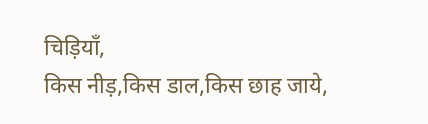चिड़ियाँ,
किस नीड़,किस डाल,किस छाह जाये,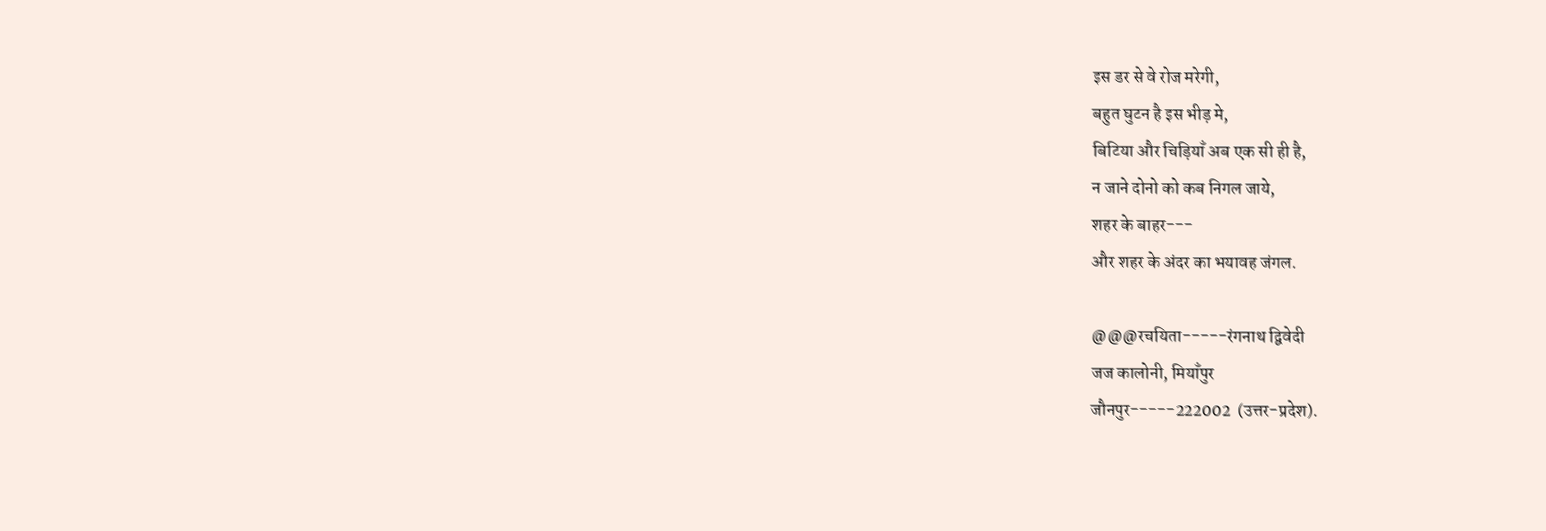इस डर से वे रोज मरेगी,
बहुत घुटन है इस भीड़ मे,
बिटिया और चिड़ियाँ अब एक सी ही है,
न जाने दोनो को कब निगल जाये,
शहर के बाहर---
और शहर के अंदर का भयावह जंगल.

@@@रचयिता-----रंगनाथ द्विवेदी
जज कालोनी, मियाँपुर
जौनपुर-----222002  (उत्तर-प्रदेश).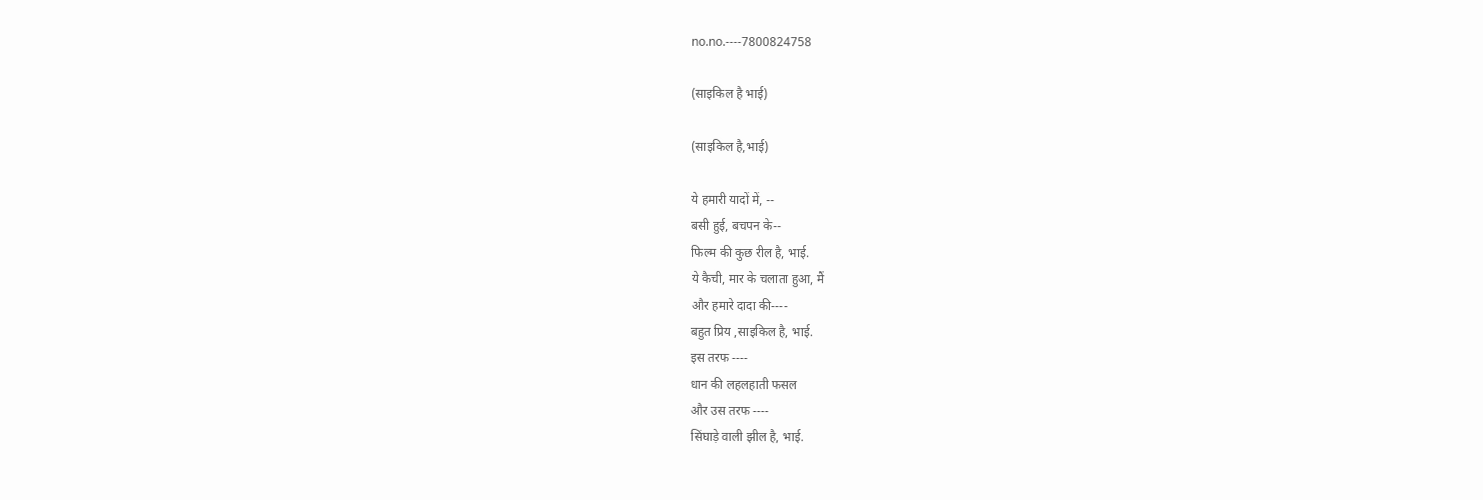no.no.----7800824758

(साइकिल है भाई)

(साइकिल है,भाई)

ये हमारी यादों में, --
बसी हुई, बचपन के--
फिल्म की कुछ रील है, भाई.
ये कैची, मार के चलाता हुआ, मैं
और हमारे दादा की----
बहुत प्रिय ,साइकिल है, भाई.
इस तरफ ----
धान की लहलहाती फसल
और उस तरफ ----
सिंघाड़े वाली झील है, भाई.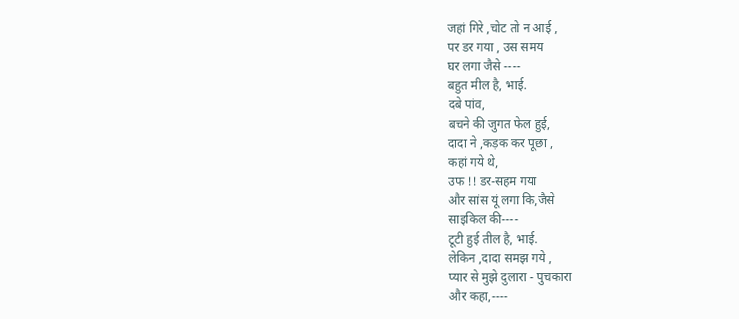जहां गिरे ,चोट तो न आई ,
पर डर गया , उस समय
घर लगा जैसे ----
बहुत मील है, भाई.
दबे पांव,
बचने की जुगत फेल हुई,
दादा ने ,कड़क कर पूछा ,
कहां गये थे,
उफ !! डर-सहम गया
और सांस यूं लगा कि,जैसे
साइकिल की----
टूटी हुई तील है, भाई.
लेकिन ,दादा समझ गये ,
प्यार से मुझे दुलारा - पुचकारा
और कहा,----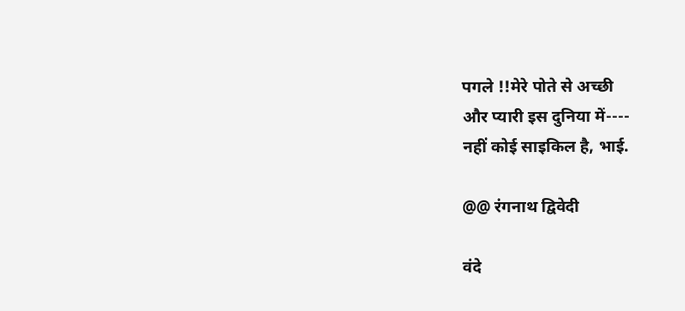पगले !!मेरे पोते से अच्छी
और प्यारी इस दुनिया में----
नहीं कोई साइकिल है, भाई.

@@ रंगनाथ द्विवेदी

वंदे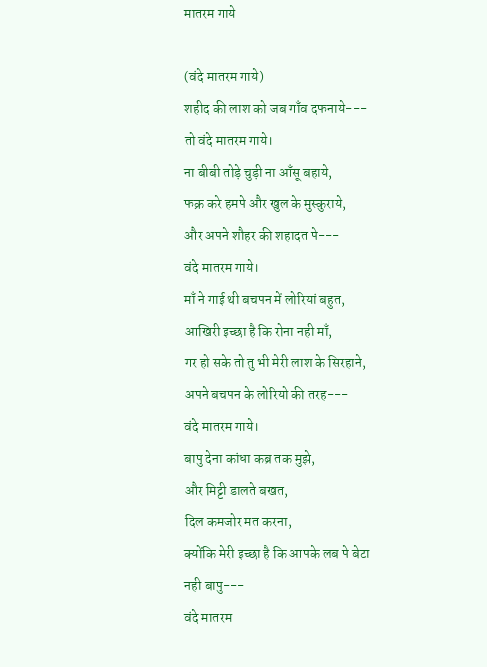मातरम गाये

(वंदे मातरम गाये)
शहीद की लाश को जब गाँव दफनाये---
तो वंदे मातरम गाये।
ना बीबी तोड़े चुड़ी ना आँसू बहाये,
फक्र करे हमपे और खुल के मुस्कुराये,
और अपने शौहर की शहादत पे---
वंदे मातरम गाये।
माँ ने गाई थी बचपन में लोरियां बहुत,
आखिरी इच्छा है कि रोना नही माँ,
गर हो सके तो तु भी मेरी लाश के सिरहाने,
अपने बचपन के लोरियो की तरह---
वंदे मातरम गाये।
बापु देना कांधा कब्र तक मुझे,
और मिट्टी डालते बखत,
दिल कमजोर मत करना,
क्योंकि मेरी इच्छा है कि आपके लब पे बेटा नही बापु---
वंदे मातरम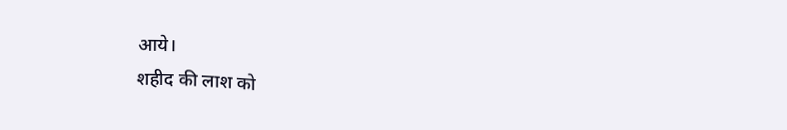आये।
शहीद की लाश को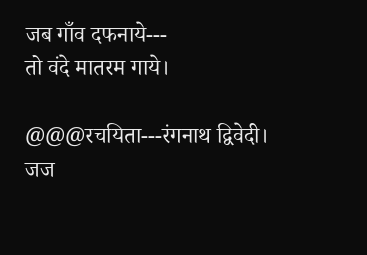जब गाँव दफनाये---
तो वंदे मातरम गाये।

@@@रचयिता---रंगनाथ द्विवेदी।
जज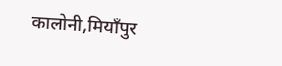कालोनी,मियाँपुर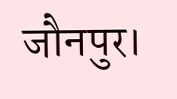जौनपुर।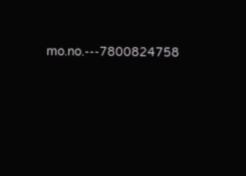mo.no.---7800824758